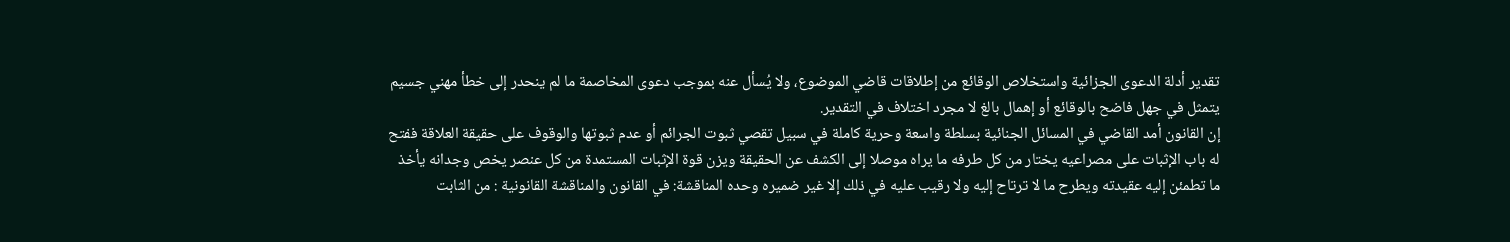تقدير أدلة الدعوى الجزائية واستخلاص الوقائع من إطلاقات قاضي الموضوع، ولا يُسأل عنه بموجب دعوى المخاصمة ما لم ينحدر إلى خطأ مهني جسيم يتمثل في جهل فاضح بالوقائع أو إهمال بالغ لا مجرد اختلاف في التقدير.
إن القانون أمد القاضي في المسائل الجنائية بسلطة واسعة وحرية كاملة في سبيل تقصي ثبوت الجرائم أو عدم ثبوتها والوقوف على حقيقة العلاقة ففتح له باب الإثبات على مصراعيه يختار من كل طرفه ما يراه موصلا إلى الكشف عن الحقيقة ويزن قوة الإثبات المستمدة من كل عنصر يخص وجدانه يأخذ ما تطمئن إليه عقيدته ويطرح ما لا ترتاح إليه ولا رقيب عليه في ذلك إلا غير ضميره وحده المناقشة: في القانون والمناقشة القانونية : من الثابت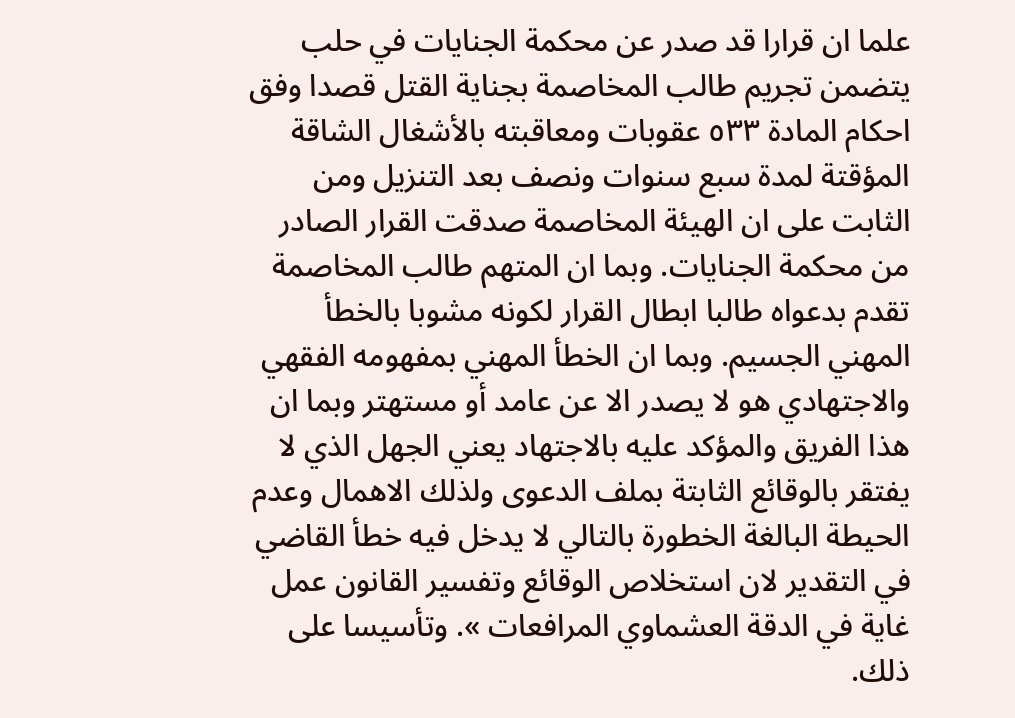علما ان قرارا قد صدر عن محكمة الجنايات في حلب يتضمن تجريم طالب المخاصمة بجناية القتل قصدا وفق احكام المادة ٥٣٣ عقوبات ومعاقبته بالأشغال الشاقة المؤقتة لمدة سبع سنوات ونصف بعد التنزيل ومن الثابت على ان الهيئة المخاصمة صدقت القرار الصادر من محكمة الجنايات. وبما ان المتهم طالب المخاصمة تقدم بدعواه طالبا ابطال القرار لكونه مشوبا بالخطأ المهني الجسيم. وبما ان الخطأ المهني بمفهومه الفقهي والاجتهادي هو لا يصدر الا عن عامد أو مستهتر وبما ان هذا الفريق والمؤكد عليه بالاجتهاد يعني الجهل الذي لا يفتقر بالوقائع الثابتة بملف الدعوى ولذلك الاهمال وعدم الحيطة البالغة الخطورة بالتالي لا يدخل فيه خطأ القاضي في التقدير لان استخلاص الوقائع وتفسير القانون عمل غاية في الدقة العشماوي المرافعات ». وتأسيسا على ذلك.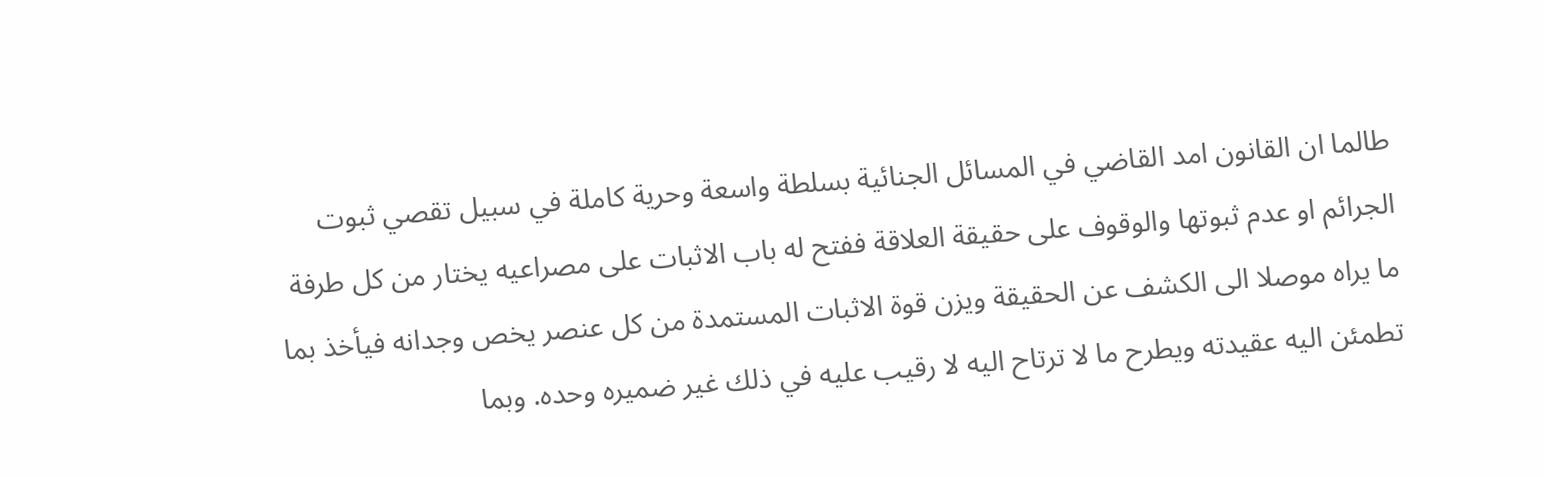طالما ان القانون امد القاضي في المسائل الجنائية بسلطة واسعة وحرية كاملة في سبيل تقصي ثبوت الجرائم او عدم ثبوتها والوقوف على حقيقة العلاقة ففتح له باب الاثبات على مصراعيه يختار من كل طرفة ما يراه موصلا الى الكشف عن الحقيقة ویزن قوة الاثبات المستمدة من كل عنصر يخص وجدانه فيأخذ بما تطمئن اليه عقيدته ويطرح ما لا ترتاح اليه لا رقيب عليه في ذلك غير ضميره وحده. وبما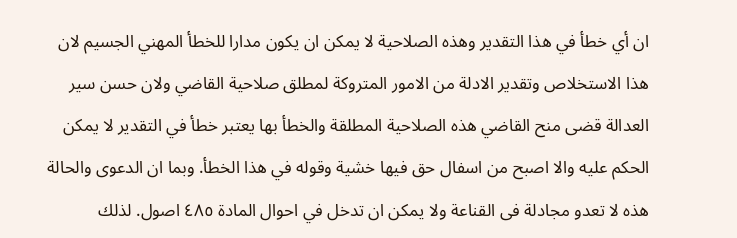ان أي خطأ في هذا التقدير وهذه الصلاحية لا يمكن ان يكون مدارا للخطأ المهني الجسيم لان هذا الاستخلاص وتقدير الادلة من الامور المتروكة لمطلق صلاحية القاضي ولان حسن سير العدالة قضى منح القاضي هذه الصلاحية المطلقة والخطأ بها يعتبر خطأ في التقدير لا يمكن الحكم عليه والا اصبح من اسفال حق فيها خشية وقوله في هذا الخطأ. وبما ان الدعوى والحالة هذه لا تعدو مجادلة فى القناعة ولا يمكن ان تدخل في احوال المادة ٤٨٥ اصول. لذلك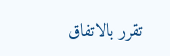تقرر بالاتفاق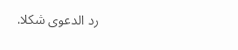رد الدعوى شكلا.